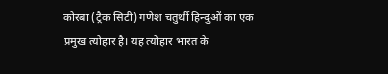कोरबा (ट्रैक सिटी) गणेश चतुर्थी हिन्दुओं का एक प्रमुख त्योहार है। यह त्योहार भारत के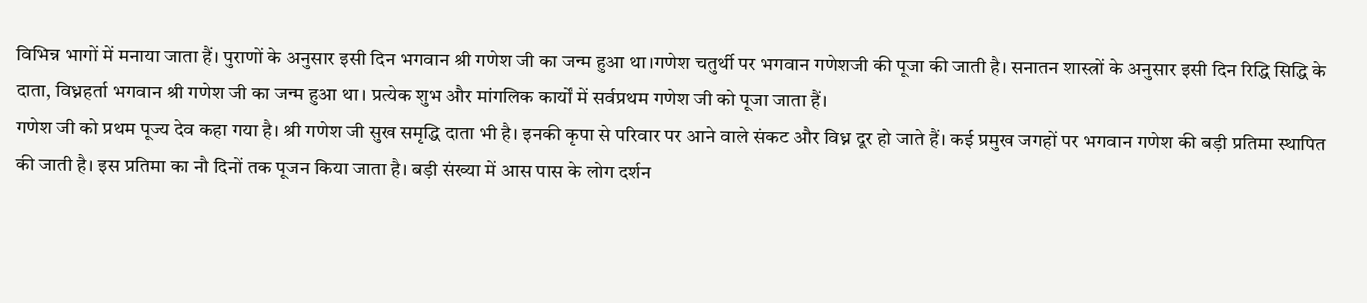विभिन्न भागों में मनाया जाता हैं। पुराणों के अनुसार इसी दिन भगवान श्री गणेश जी का जन्म हुआ था।गणेश चतुर्थी पर भगवान गणेशजी की पूजा की जाती है। सनातन शास्त्रों के अनुसार इसी दिन रिद्धि सिद्धि के दाता, विध्नहर्ता भगवान श्री गणेश जी का जन्म हुआ था। प्रत्येक शुभ और मांगलिक कार्यों में सर्वप्रथम गणेश जी को पूजा जाता हैं।
गणेश जी को प्रथम पूज्य देव कहा गया है। श्री गणेश जी सुख समृद्धि दाता भी है। इनकी कृपा से परिवार पर आने वाले संकट और विध्न दूर हो जाते हैं। कई प्रमुख जगहों पर भगवान गणेश की बड़ी प्रतिमा स्थापित की जाती है। इस प्रतिमा का नौ दिनों तक पूजन किया जाता है। बड़ी संख्या में आस पास के लोग दर्शन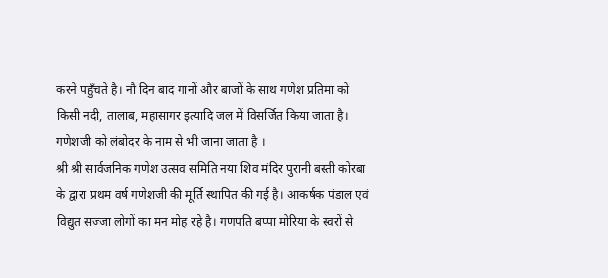करने पहुँचते है। नौ दिन बाद गानों और बाजों के साथ गणेश प्रतिमा को किसी नदी, तालाब, महासागर इत्यादि जल में विसर्जित किया जाता है। गणेशजी को लंबोदर के नाम से भी जाना जाता है ।
श्री श्री सार्वजनिक गणेश उत्सव समिति नया शिव मंदिर पुरानी बस्ती कोरबा के द्वारा प्रथम वर्ष गणेशजी की मूर्ति स्थापित की गई है। आकर्षक पंडाल एवं विद्युत सज्जा लोगों का मन मोह रहे है। गणपति बप्पा मोरिया के स्वरों से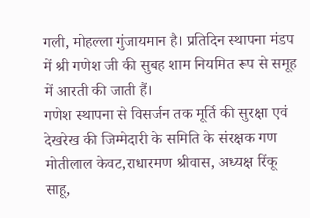गली, मोहल्ला गुंजायमान है। प्रतिदिन स्थापना मंडप में श्री गणेश जी की सुबह शाम नियमित रूप से समूह में आरती की जाती हैं।
गणेश स्थापना से विसर्जन तक मूर्ति की सुरक्षा एवं देखरेख की जिम्मेदारी के समिति के संरक्षक गण मोतीलाल केवट,राधारमण श्रीवास, अध्यक्ष रिंकू साहू,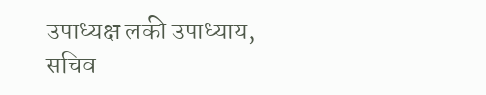उपाध्यक्ष लकी उपाध्याय, सचिव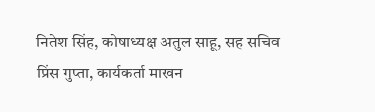नितेश सिंह, कोषाध्यक्ष अतुल साहू, सह सचिव प्रिंस गुप्ता, कार्यकर्ता माखन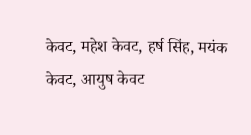केवट, महेश केवट, हर्ष सिंह, मयंक केवट, आयुष केवट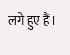लगे हुए हैं।